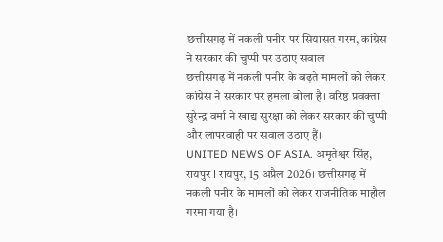छत्तीसगढ़ में नकली पनीर पर सियासत गरम, कांग्रेस ने सरकार की चुप्पी पर उठाए सवाल
छत्तीसगढ़ में नकली पनीर के बढ़ते मामलों को लेकर कांग्रेस ने सरकार पर हमला बोला है। वरिष्ठ प्रवक्ता सुरेन्द्र वर्मा ने खाद्य सुरक्षा को लेकर सरकार की चुप्पी और लापरवाही पर सवाल उठाए हैं।
UNITED NEWS OF ASIA. अमृतेश्वर सिंह, रायपुर l रायपुर, 15 अप्रैल 2026। छत्तीसगढ़ में नकली पनीर के मामलों को लेकर राजनीतिक माहौल गरमा गया है।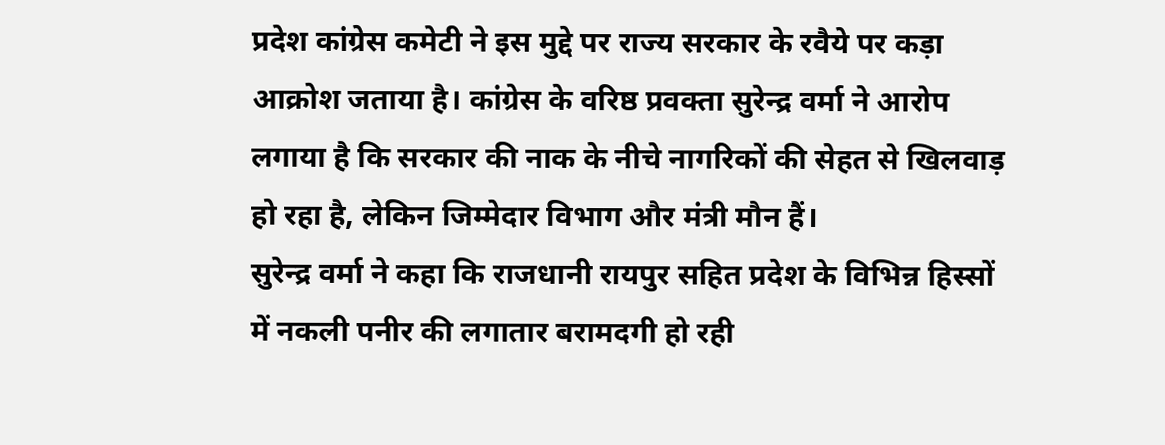प्रदेश कांग्रेस कमेटी ने इस मुद्दे पर राज्य सरकार के रवैये पर कड़ा आक्रोश जताया है। कांग्रेस के वरिष्ठ प्रवक्ता सुरेन्द्र वर्मा ने आरोप लगाया है कि सरकार की नाक के नीचे नागरिकों की सेहत से खिलवाड़ हो रहा है, लेकिन जिम्मेदार विभाग और मंत्री मौन हैं।
सुरेन्द्र वर्मा ने कहा कि राजधानी रायपुर सहित प्रदेश के विभिन्न हिस्सों में नकली पनीर की लगातार बरामदगी हो रही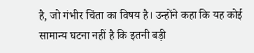है, जो गंभीर चिंता का विषय है। उन्होंने कहा कि यह कोई सामान्य घटना नहीं है कि इतनी बड़ी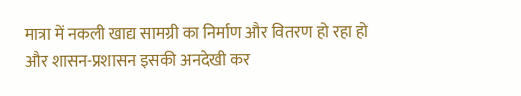मात्रा में नकली खाद्य सामग्री का निर्माण और वितरण हो रहा हो और शासन-प्रशासन इसकी अनदेखी कर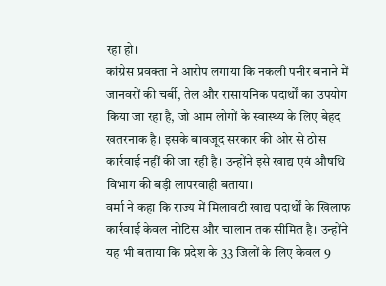रहा हो।
कांग्रेस प्रवक्ता ने आरोप लगाया कि नकली पनीर बनाने में जानवरों की चर्बी, तेल और रासायनिक पदार्थों का उपयोग किया जा रहा है, जो आम लोगों के स्वास्थ्य के लिए बेहद खतरनाक है। इसके बावजूद सरकार की ओर से ठोस कार्रवाई नहीं की जा रही है। उन्होंने इसे खाद्य एवं औषधि विभाग की बड़ी लापरवाही बताया।
वर्मा ने कहा कि राज्य में मिलावटी खाद्य पदार्थों के खिलाफ कार्रवाई केवल नोटिस और चालान तक सीमित है। उन्होंने यह भी बताया कि प्रदेश के 33 जिलों के लिए केवल 9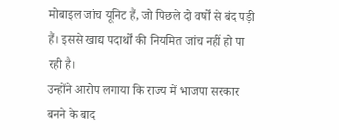मोबाइल जांच यूनिट हैं, जो पिछले दो वर्षों से बंद पड़ी हैं। इससे खाद्य पदार्थों की नियमित जांच नहीं हो पा रही है।
उन्होंने आरोप लगाया कि राज्य में भाजपा सरकार बनने के बाद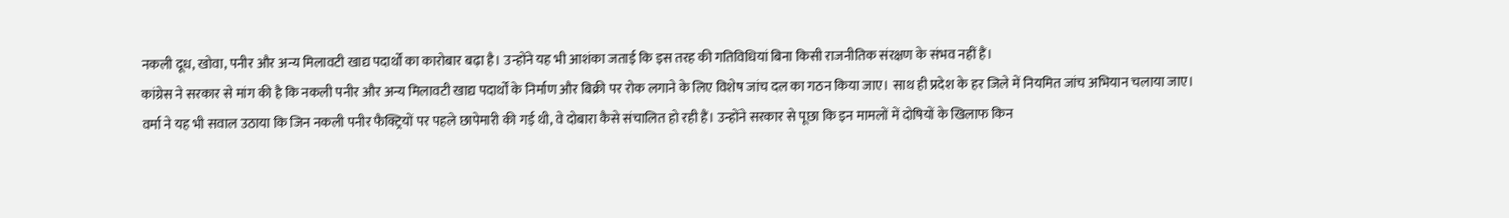नकली दूध, खोवा, पनीर और अन्य मिलावटी खाद्य पदार्थों का कारोबार बढ़ा है। उन्होंने यह भी आशंका जताई कि इस तरह की गतिविधियां बिना किसी राजनीतिक संरक्षण के संभव नहीं हैं।
कांग्रेस ने सरकार से मांग की है कि नकली पनीर और अन्य मिलावटी खाद्य पदार्थों के निर्माण और बिक्री पर रोक लगाने के लिए विशेष जांच दल का गठन किया जाए। साथ ही प्रदेश के हर जिले में नियमित जांच अभियान चलाया जाए।
वर्मा ने यह भी सवाल उठाया कि जिन नकली पनीर फैक्ट्रियों पर पहले छापेमारी की गई थी, वे दोबारा कैसे संचालित हो रही हैं। उन्होंने सरकार से पूछा कि इन मामलों में दोषियों के खिलाफ किन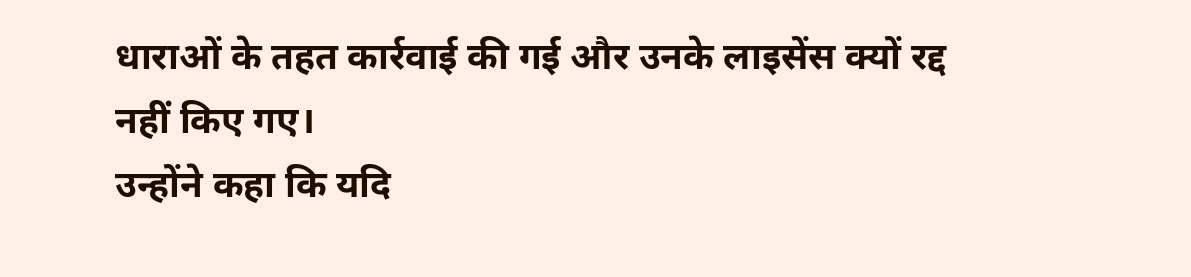धाराओं के तहत कार्रवाई की गई और उनके लाइसेंस क्यों रद्द नहीं किए गए।
उन्होंने कहा कि यदि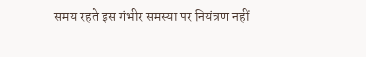समय रहते इस गंभीर समस्या पर नियंत्रण नहीं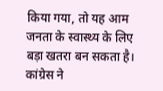किया गया, तो यह आम जनता के स्वास्थ्य के लिए बड़ा खतरा बन सकता है।
कांग्रेस ने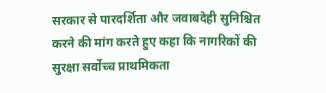सरकार से पारदर्शिता और जवाबदेही सुनिश्चित करने की मांग करते हुए कहा कि नागरिकों की सुरक्षा सर्वोच्च प्राथमिकता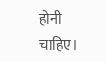होनी चाहिए।